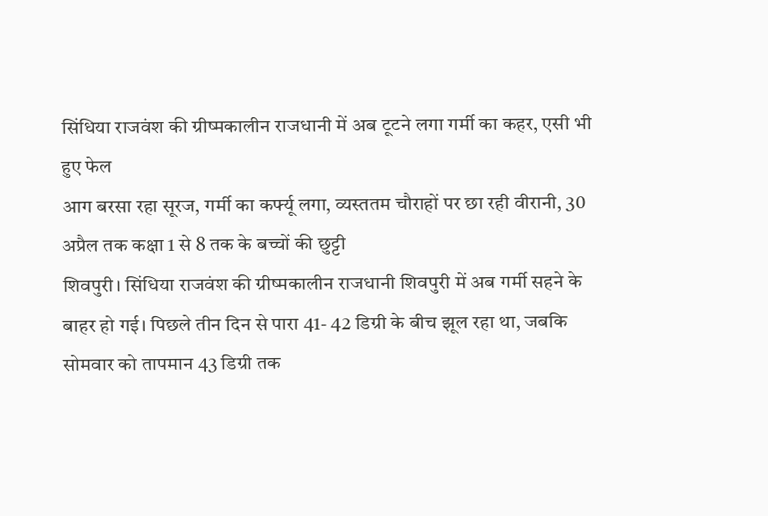सिंधिया राजवंश की ग्रीष्मकालीन राजधानी में अब टूटने लगा गर्मी का कहर, एसी भी हुए फेल
आग बरसा रहा सूरज, गर्मी का कर्फ्यू लगा, व्यस्ततम चौराहों पर छा रही वीरानी, 30 अप्रैल तक कक्षा 1 से 8 तक के बच्चों की छुट्टी
शिवपुरी। सिंधिया राजवंश की ग्रीष्मकालीन राजधानी शिवपुरी में अब गर्मी सहने के बाहर हो गई। पिछले तीन दिन से पारा 41- 42 डिग्री के बीच झूल रहा था, जबकि सोमवार को तापमान 43 डिग्री तक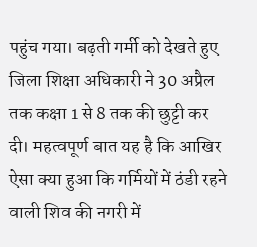पहुंच गया। बढ़ती गर्मी को देखते हुए जिला शिक्षा अधिकारी ने 30 अप्रैल तक कक्षा 1 से 8 तक की छुट्टी कर दी। महत्वपूर्ण बात यह है कि आखिर ऐसा क्या हुआ कि गर्मियों में ठंडी रहने वाली शिव की नगरी में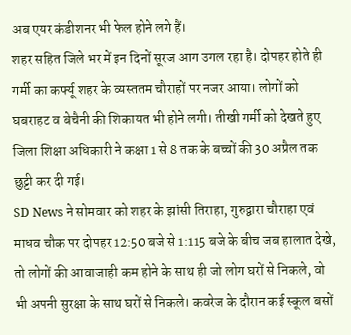अब एयर कंडीशनर भी फेल होने लगे हैं।
शहर सहित जिले भर में इन दिनों सूरज आग उगल रहा है। दोपहर होते ही गर्मी का कर्फ्यू शहर के व्यस्ततम चौराहों पर नजर आया। लोगों को घबराहट व बेचैनी की शिकायत भी होने लगी। तीखी गर्मी को देखते हुए जिला शिक्षा अधिकारी ने कक्षा 1 से 8 तक के बच्चों की 30 अप्रैल तक छुट्टी कर दी गई।
SD News ने सोमवार को शहर के झांसी तिराहा, गुरुद्वारा चौराहा एवं माधव चौक पर दोपहर 12:50 बजे से 1:115 बजे के बीच जब हालात देखे, तो लोगों की आवाजाही कम होने के साथ ही जो लोग घरों से निकले, वो भी अपनी सुरक्षा के साथ घरों से निकले। कवरेज के दौरान कई स्कूल बसों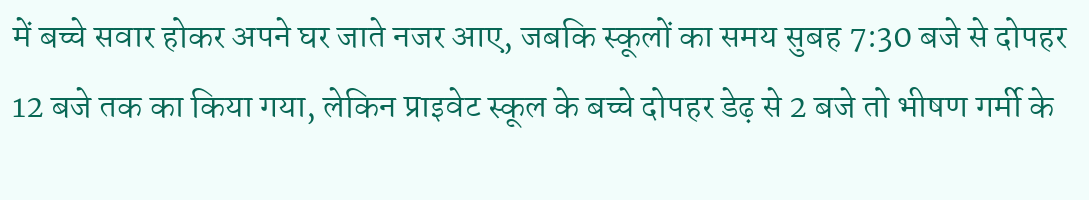में बच्चे सवार होकर अपने घर जाते नजर आए, जबकि स्कूलों का समय सुबह 7:30 बजे से दोपहर 12 बजे तक का किया गया, लेकिन प्राइवेट स्कूल के बच्चे दोपहर डेढ़ से 2 बजे तो भीषण गर्मी के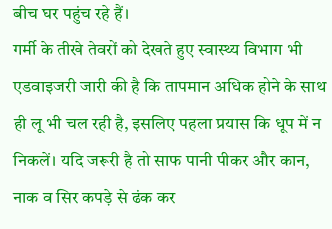बीच घर पहुंच रहे हैं।
गर्मी के तीखे तेवरों को देखते हुए स्वास्थ्य विभाग भी एडवाइजरी जारी की है कि तापमान अधिक होने के साथ ही लू भी चल रही है, इसलिए पहला प्रयास कि धूप में न निकलें। यदि जरूरी है तो साफ पानी पीकर और कान, नाक व सिर कपड़े से ढंक कर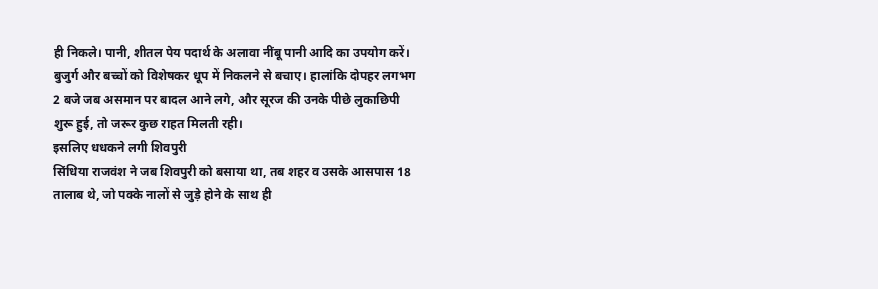ही निकले। पानी, शीतल पेय पदार्थ के अलावा नींबू पानी आदि का उपयोग करें। बुजुर्ग और बच्चों को विशेषकर धूप में निकलने से बचाए। हालांकि दोपहर लगभग 2 बजे जब असमान पर बादल आने लगे, और सूरज की उनके पीछे लुकाछिपी शुरू हुई, तो जरूर कुछ राहत मिलती रही।
इसलिए धधकने लगी शिवपुरी
सिंधिया राजवंश ने जब शिवपुरी को बसाया था, तब शहर व उसके आसपास 18 तालाब थे, जो पक्के नालों से जुड़े होने के साथ ही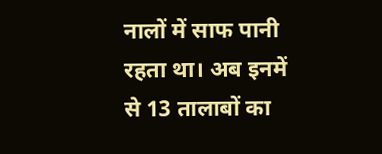नालों में साफ पानी रहता था। अब इनमें से 13 तालाबों का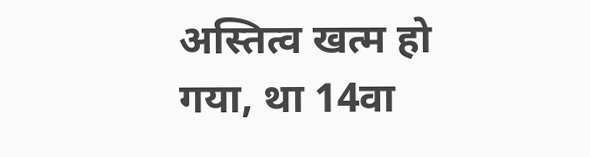अस्तित्व खत्म हो गया, था 14वा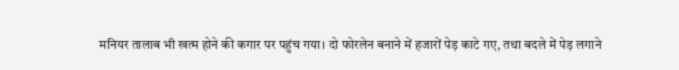मनियर तालाब भी खत्म होने की कगार पर पहुंच गया। दो फोरलेन बनाने में हजारों पेड़ काटे गए, तथा बदले में पेड़ लगाने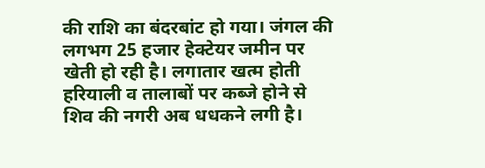की राशि का बंदरबांट हो गया। जंगल की लगभग 25 हजार हेक्टेयर जमीन पर खेती हो रही है। लगातार खत्म होती हरियाली व तालाबों पर कब्जे होने से शिव की नगरी अब धधकने लगी है।